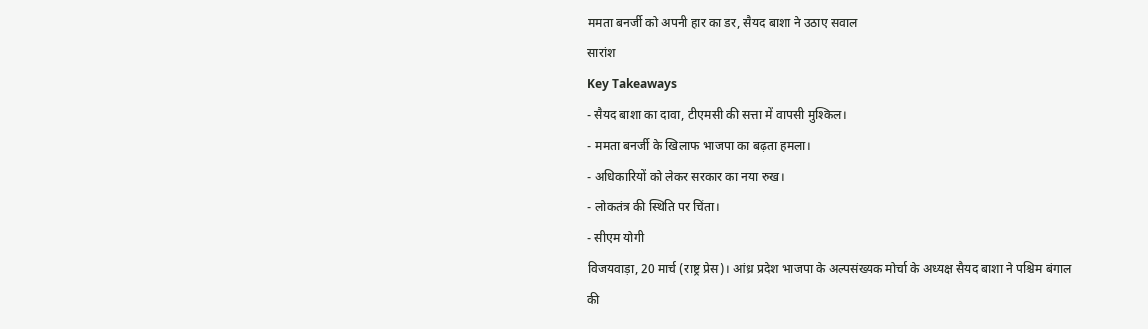ममता बनर्जी को अपनी हार का डर, सैयद बाशा ने उठाए सवाल
सारांश
Key Takeaways
- सैयद बाशा का दावा, टीएमसी की सत्ता में वापसी मुश्किल।
- ममता बनर्जी के खिलाफ भाजपा का बढ़ता हमला।
- अधिकारियों को लेकर सरकार का नया रुख।
- लोकतंत्र की स्थिति पर चिंता।
- सीएम योगी
विजयवाड़ा, 20 मार्च (राष्ट्र प्रेस)। आंध्र प्रदेश भाजपा के अल्पसंख्यक मोर्चा के अध्यक्ष सैयद बाशा ने पश्चिम बंगाल की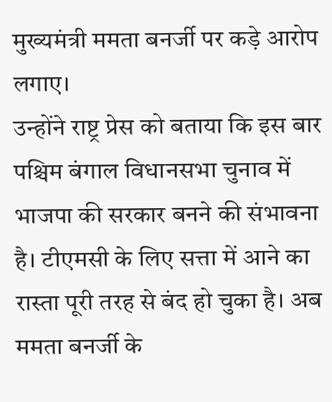मुख्यमंत्री ममता बनर्जी पर कड़े आरोप लगाए।
उन्होंने राष्ट्र प्रेस को बताया कि इस बार पश्चिम बंगाल विधानसभा चुनाव में भाजपा की सरकार बनने की संभावना है। टीएमसी के लिए सत्ता में आने का रास्ता पूरी तरह से बंद हो चुका है। अब ममता बनर्जी के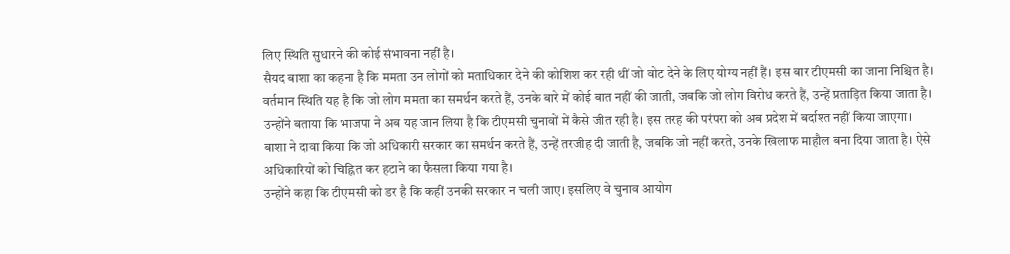लिए स्थिति सुधारने की कोई संभावना नहीं है।
सैयद बाशा का कहना है कि ममता उन लोगों को मताधिकार देने की कोशिश कर रही थीं जो वोट देने के लिए योग्य नहीं हैं। इस बार टीएमसी का जाना निश्चित है। वर्तमान स्थिति यह है कि जो लोग ममता का समर्थन करते हैं, उनके बारे में कोई बात नहीं की जाती, जबकि जो लोग विरोध करते हैं, उन्हें प्रताड़ित किया जाता है।
उन्होंने बताया कि भाजपा ने अब यह जान लिया है कि टीएमसी चुनावों में कैसे जीत रही है। इस तरह की परंपरा को अब प्रदेश में बर्दाश्त नहीं किया जाएगा।
बाशा ने दावा किया कि जो अधिकारी सरकार का समर्थन करते हैं, उन्हें तरजीह दी जाती है, जबकि जो नहीं करते, उनके खिलाफ माहौल बना दिया जाता है। ऐसे अधिकारियों को चिह्नित कर हटाने का फैसला किया गया है।
उन्होंने कहा कि टीएमसी को डर है कि कहीं उनकी सरकार न चली जाए। इसलिए वे चुनाव आयोग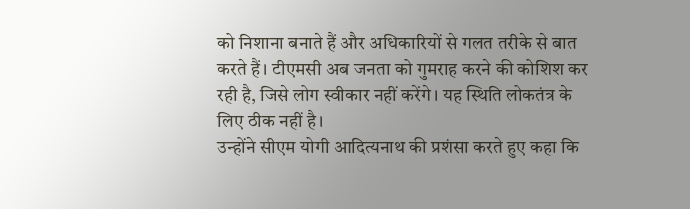को निशाना बनाते हैं और अधिकारियों से गलत तरीके से बात करते हैं। टीएमसी अब जनता को गुमराह करने की कोशिश कर रही है, जिसे लोग स्वीकार नहीं करेंगे। यह स्थिति लोकतंत्र के लिए ठीक नहीं है।
उन्होंने सीएम योगी आदित्यनाथ की प्रशंसा करते हुए कहा कि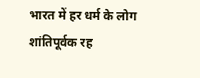भारत में हर धर्म के लोग शांतिपूर्वक रह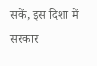सकें, इस दिशा में सरकार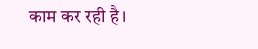काम कर रही है।